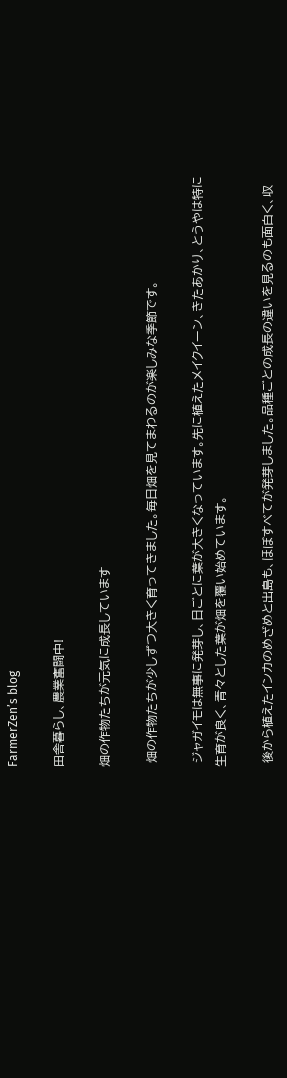FarmerZen’s blog

田舎暮らし、農業奮闘中!

畑の作物たちが元気に成長しています

 畑の作物たちが少しずつ大きく育ってきました。毎日畑を見てまわるのが楽しみな季節です。

 ジャガイモは無事に発芽し、日ごとに葉が大きくなっています。先に植えたメイクイーン、きたあかり、とうやは特に生育が良く、青々とした葉が畑を覆い始めています。

 後から植えたインカのめざめと出島も、ほぼすべてが発芽しました。品種ごとの成長の違いを見るのも面白く、収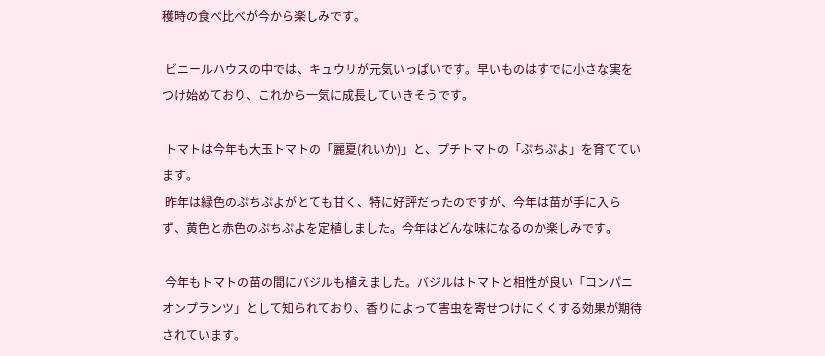穫時の食べ比べが今から楽しみです。

 ビニールハウスの中では、キュウリが元気いっぱいです。早いものはすでに小さな実をつけ始めており、これから一気に成長していきそうです。

 トマトは今年も大玉トマトの「麗夏(れいか)」と、プチトマトの「ぷちぷよ」を育てています。
 昨年は緑色のぷちぷよがとても甘く、特に好評だったのですが、今年は苗が手に入らず、黄色と赤色のぷちぷよを定植しました。今年はどんな味になるのか楽しみです。

 今年もトマトの苗の間にバジルも植えました。バジルはトマトと相性が良い「コンパニオンプランツ」として知られており、香りによって害虫を寄せつけにくくする効果が期待されています。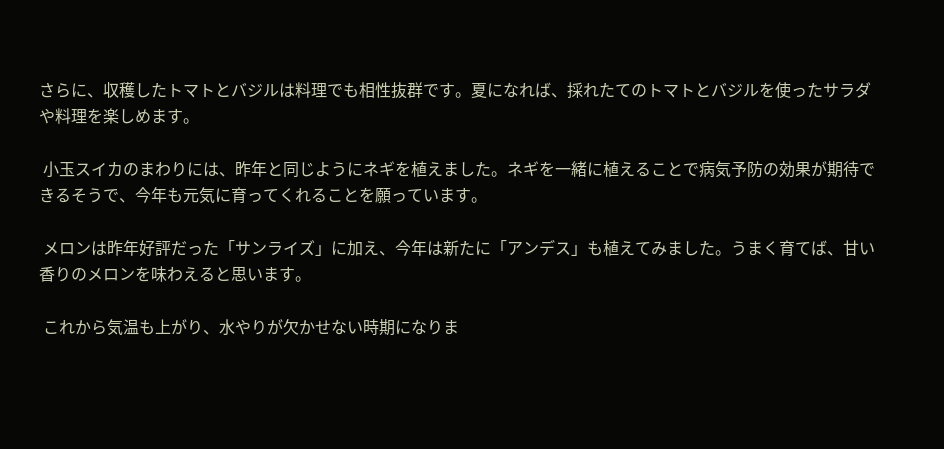さらに、収穫したトマトとバジルは料理でも相性抜群です。夏になれば、採れたてのトマトとバジルを使ったサラダや料理を楽しめます。

 小玉スイカのまわりには、昨年と同じようにネギを植えました。ネギを一緒に植えることで病気予防の効果が期待できるそうで、今年も元気に育ってくれることを願っています。

 メロンは昨年好評だった「サンライズ」に加え、今年は新たに「アンデス」も植えてみました。うまく育てば、甘い香りのメロンを味わえると思います。

 これから気温も上がり、水やりが欠かせない時期になりま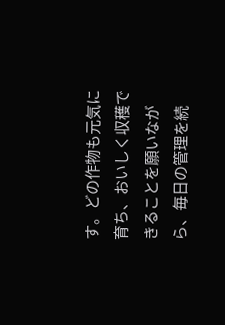す。どの作物も元気に育ち、おいしく収穫できることを願いながら、毎日の管理を続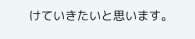けていきたいと思います。